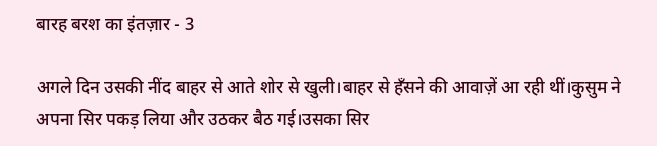बारह बरश का इंतज़ार - 3

अगले दिन उसकी नींद बाहर से आते शोर से खुली।बाहर से हँसने की आवाज़ें आ रही थीं।कुसुम ने अपना सिर पकड़ लिया और उठकर बैठ गई।उसका सिर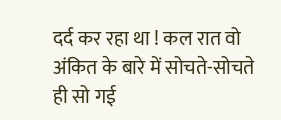दर्द कर रहा था ! कल रात वो अंकित के बारे में सोचते-सोचते ही सो गई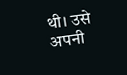थी। उसे अपनी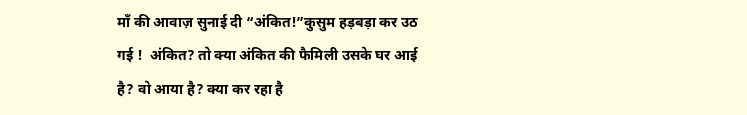माँ की आवाज़ सुनाई दी “अंकित!”कुसुम हड़बड़ा कर उठ गई !  अंकित? तो क्या अंकित की फैमिली उसके घर आई है? वो आया है? क्या कर रहा है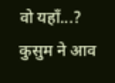वो यहाँ...? कुसुम ने आव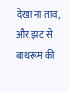देखा ना ताव, और झट से बाथरूम की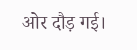ओर दौड़ गई।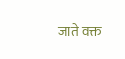जाते वक्त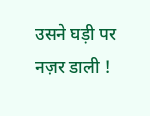उसने घड़ी पर नज़र डाली !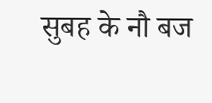सुबह के नौ बज